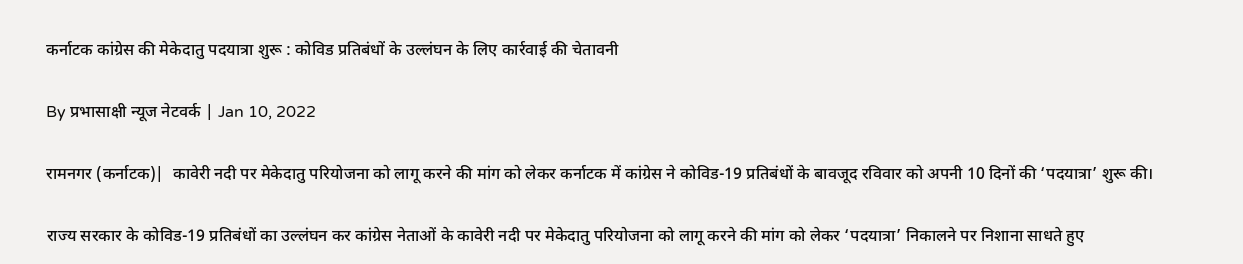कर्नाटक कांग्रेस की मेकेदातु पदयात्रा शुरू : कोविड प्रतिबंधों के उल्लंघन के लिए कार्रवाई की चेतावनी

By प्रभासाक्षी न्यूज नेटवर्क | Jan 10, 2022

रामनगर (कर्नाटक)|  कावेरी नदी पर मेकेदातु परियोजना को लागू करने की मांग को लेकर कर्नाटक में कांग्रेस ने कोविड-19 प्रतिबंधों के बावजूद रविवार को अपनी 10 दिनों की ‘पदयात्रा’ शुरू की।

राज्य सरकार के कोविड-19 प्रतिबंधों का उल्लंघन कर कांग्रेस नेताओं के कावेरी नदी पर मेकेदातु परियोजना को लागू करने की मांग को लेकर ‘पदयात्रा’ निकालने पर निशाना साधते हुए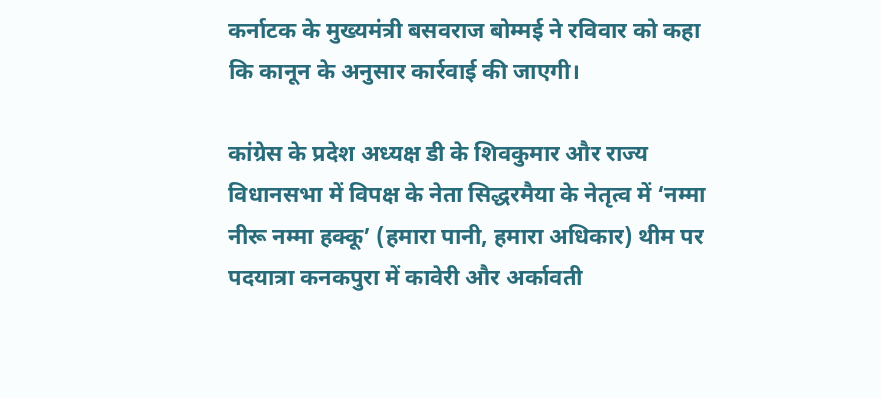कर्नाटक के मुख्यमंत्री बसवराज बोम्मई ने रविवार को कहा कि कानून के अनुसार कार्रवाई की जाएगी।

कांग्रेस के प्रदेश अध्यक्ष डी के शिवकुमार और राज्य विधानसभा में विपक्ष के नेता सिद्धरमैया के नेतृत्व में ‘नम्मा नीरू नम्मा हक्कू’ (हमारा पानी, हमारा अधिकार) थीम पर पदयात्रा कनकपुरा में कावेरी और अर्कावती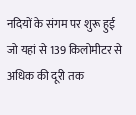नदियों के संगम पर शुरू हुई जो यहां से 139 किलोमीटर से अधिक की दूरी तक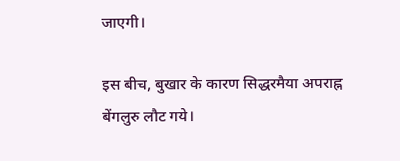जाएगी।

इस बीच, बुखार के कारण सिद्धरमैया अपराह्न बेंगलुरु लौट गये।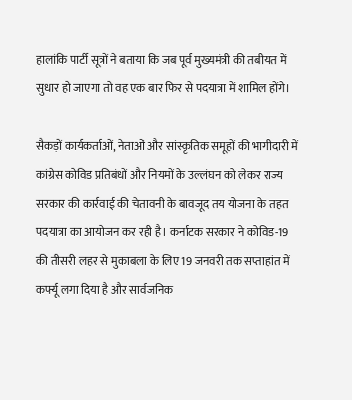हालांकि पार्टी सूत्रों ने बताया कि जब पूर्व मुख्यमंत्री की तबीयत में सुधार हो जाएगा तो वह एक बार फिर से पदयात्रा में शामिल होंगे।

सैकड़ों कार्यकर्ताओं, नेताओं और सांस्कृतिक समूहों की भागीदारी में कांग्रेस कोविड प्रतिबंधों और नियमों के उल्लंघन को लेकर राज्य सरकार की कार्रवाई की चेतावनी के बावजूद तय योजना के तहत पदयात्रा का आयोजन कर रही है। कर्नाटक सरकार ने कोविड-19 की तीसरी लहर से मुकाबला के लिए 19 जनवरी तक सप्ताहांत में कर्फ्यू लगा दिया है और सार्वजनिक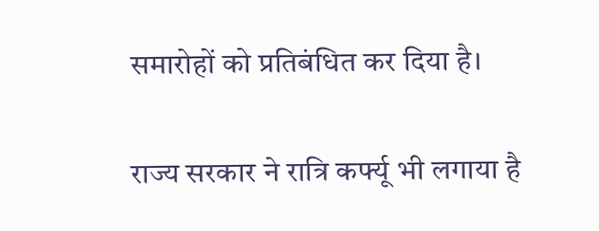समारोहों को प्रतिबंधित कर दिया है।

राज्य सरकार ने रात्रि कर्फ्यू भी लगाया है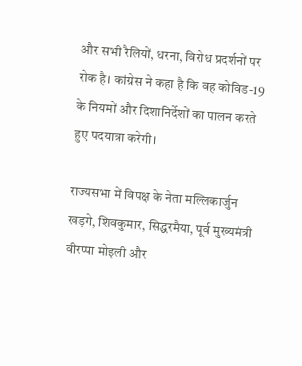और सभी रैलियों, धरना, विरोध प्रदर्शनों पर रोक है। कांग्रेस ने कहा है कि वह कोविड-19 के नियमों और दिशानिर्देशों का पालन करते हुए पदयात्रा करेगी।

राज्यसभा में विपक्ष के नेता मल्लिकार्जुन खड़गे, शिवकुमार, सिद्धरमैया, पूर्व मुख्यमंत्री वीरप्पा मोइली और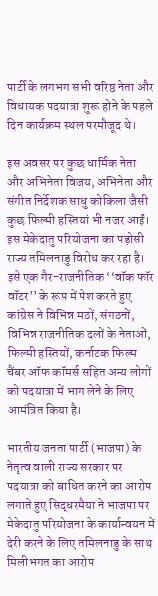पार्टी के लगभग सभी वरिष्ठ नेता और विधायक पदयात्रा शुरू होने के पहले दिन कार्यक्रम स्थल परमौजूद थे।

इस अवसर पर कुछ धार्मिक नेता और अभिनेता विजय, अभिनेता और संगीत निर्देशक साधु कोकिला जैसी कुछ फिल्मी हस्तियां भी नजर आईं। इस मेकेदातु परियोजना का पड़ोसी राज्य तमिलनाडु विरोध कर रहा है। इसे एक गैर-राजनीतिक ‘‘वॉक फॉर वॉटर’’ के रूप में पेश करते हुए कांग्रेस ने विभिन्न मठों, संगठनों, विभिन्न राजनीतिक दलों के नेताओं, फिल्मी हस्तियों, कर्नाटक फिल्म चैंबर ऑफ कॉमर्स सहित अन्य लोगों को पदयात्रा में भाग लेने के लिए आमंत्रित किया है।

भारतीय जनता पार्टी (भाजपा) के नेतृत्व वाली राज्य सरकार पर पदयात्रा को बाधित करने का आरोप लगाते हुए सिद्धरमैया ने भाजपा पर मेकेदातु परियोजना के कार्यान्वयन में देरी करने के लिए तमिलनाडु के साथ मिलीभगत का आरोप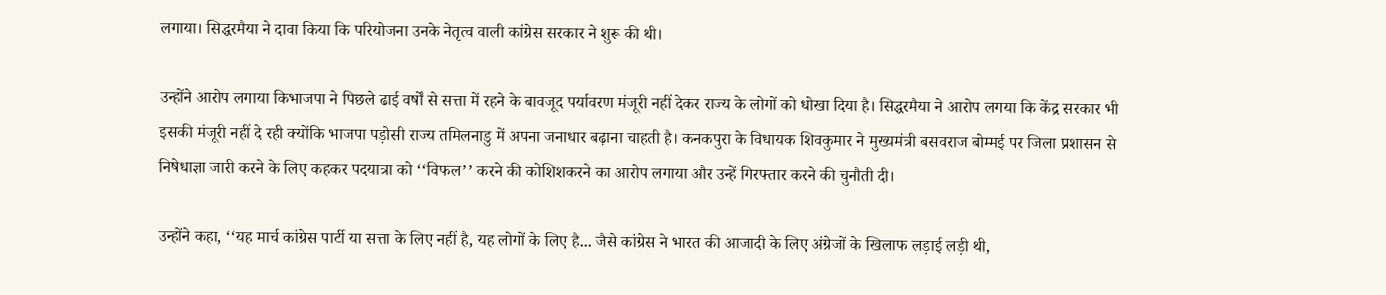लगाया। सिद्धरमैया ने दावा किया कि परियोजना उनके नेतृत्व वाली कांग्रेस सरकार ने शुरू की थी।

उन्होंने आरोप लगाया किभाजपा ने पिछले ढाई वर्षों से सत्ता में रहने के बावजूद पर्यावरण मंजूरी नहीं देकर राज्य के लोगों को धोखा दिया है। सिद्धरमैया ने आरोप लगया कि केंद्र सरकार भी इसकी मंजूरी नहीं दे रही क्योंकि भाजपा पड़ोसी राज्य तमिलनाडु में अपना जनाधार बढ़ाना चाहती है। कनकपुरा के विधायक शिवकुमार ने मुख्यमंत्री बसवराज बोम्मई पर जिला प्रशासन से निषेधाज्ञा जारी करने के लिए कहकर पदयात्रा को ‘‘विफल’’ करने की कोशिशकरने का आरोप लगाया और उन्हें गिरफ्तार करने की चुनौती दी।

उन्होंने कहा, ‘‘यह मार्च कांग्रेस पार्टी या सत्ता के लिए नहीं है, यह लोगों के लिए है... जैसे कांग्रेस ने भारत की आजादी के लिए अंग्रेजों के खिलाफ लड़ाई लड़ी थी,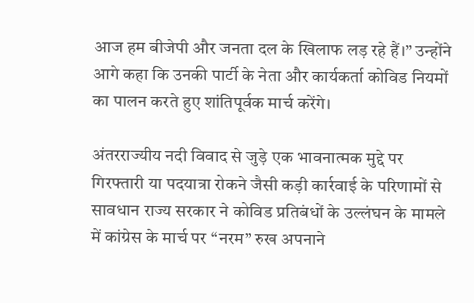आज हम बीजेपी और जनता दल के खिलाफ लड़ रहे हैं।” उन्होंने आगे कहा कि उनकी पार्टी के नेता और कार्यकर्ता कोविड नियमों का पालन करते हुए शांतिपूर्वक मार्च करेंगे।

अंतरराज्यीय नदी विवाद से जुड़े एक भावनात्मक मुद्दे पर गिरफ्तारी या पदयात्रा रोकने जैसी कड़ी कार्रवाई के परिणामों से सावधान राज्य सरकार ने कोविड प्रतिबंधों के उल्लंघन के मामले में कांग्रेस के मार्च पर ‘‘नरम’’ रुख अपनाने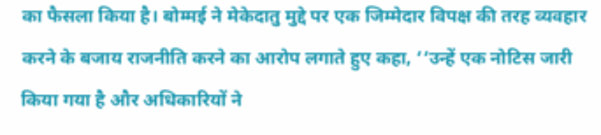का फैसला किया है। बोम्मई ने मेकेदातु मुद्दे पर एक जिम्मेदार विपक्ष की तरह व्यवहार करने के बजाय राजनीति करने का आरोप लगाते हुए कहा, ‘‘उन्हें एक नोटिस जारी किया गया है और अधिकारियों ने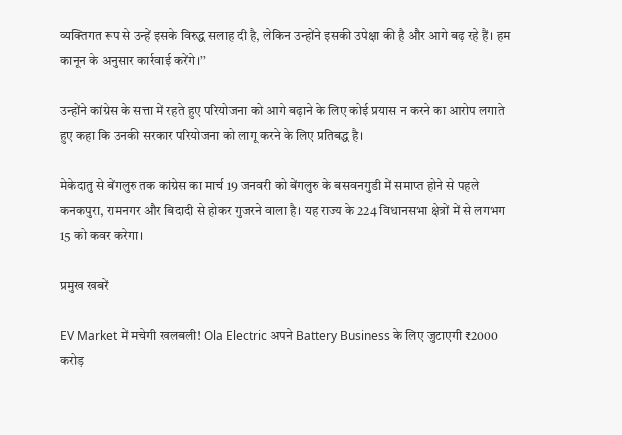व्यक्तिगत रूप से उन्हें इसके विरुद्ध सलाह दी है, लेकिन उन्होंने इसकी उपेक्षा की है और आगे बढ़ रहे हैं। हम कानून के अनुसार कार्रवाई करेंगे।’’

उन्होंने कांग्रेस के सत्ता में रहते हुए परियोजना को आगे बढ़ाने के लिए कोई प्रयास न करने का आरोप लगाते हुए कहा कि उनकी सरकार परियोजना को लागू करने के लिए प्रतिबद्ध है।

मेकेदातु से बेंगलुरु तक कांग्रेस का मार्च 19 जनवरी को बेंगलुरु के बसवनगुडी में समाप्त होने से पहले कनकपुरा, रामनगर और बिदादी से होकर गुजरने वाला है। यह राज्य के 224 विधानसभा क्षेत्रों में से लगभग 15 को कवर करेगा।

प्रमुख खबरें

EV Market में मचेगी खलबली! Ola Electric अपने Battery Business के लिए जुटाएगी ₹2000 करोड़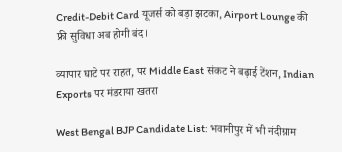Credit-Debit Card यूजर्स को बड़ा झटका, Airport Lounge की फ्री सुविधा अब होगी बंद।

व्यापार घाटे पर राहत, पर Middle East संकट ने बढ़ाई टेंशन, Indian Exports पर मंडराया खतरा

West Bengal BJP Candidate List: भवानीपुर में भी नंदीग्राम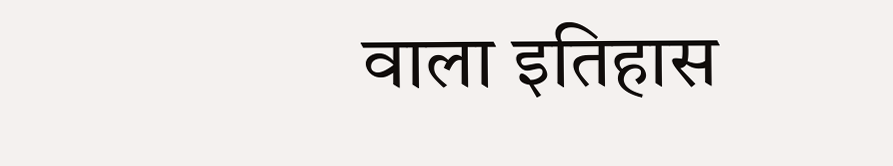वाला इतिहास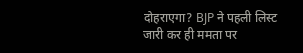दोहराएगा? BJP ने पहली लिस्ट जारी कर ही ममता पर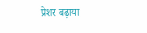प्रेशर बढ़ाया